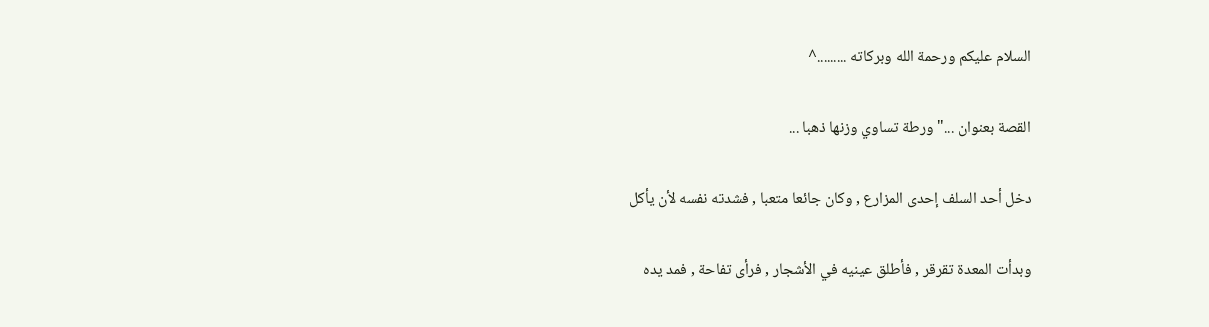السلام عليكم ورحمة الله وبركاته .........^

القصة بعنوان ..." ورطة تساوي وزنها ذهبا ...

دخل أحد السلف إحدى المزارع , وكان جائعا متعبا , فشدته نفسه لأن يأكل

وبدأت المعدة تقرقر , فأطلق عينيه في الأشجار , فرأى تفاحة , فمد يده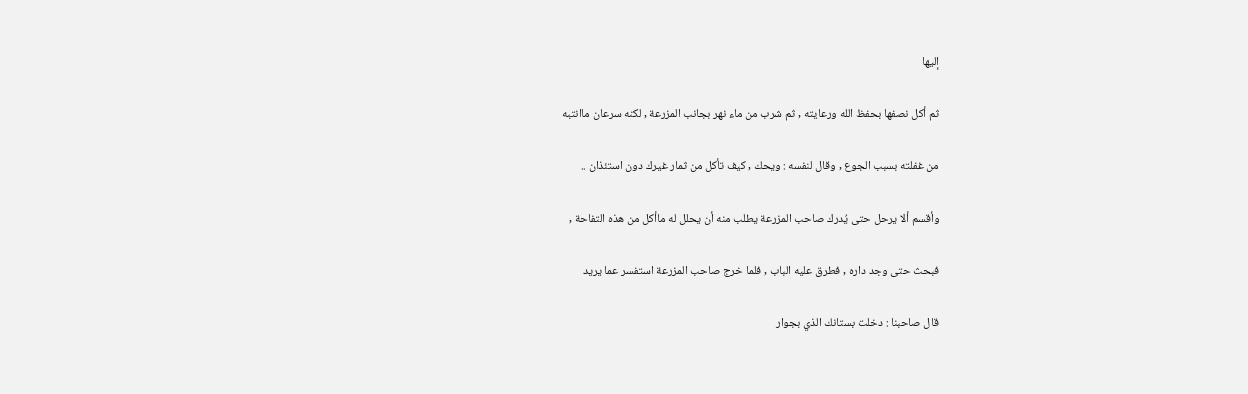إليها

ثم أكل نصفها بحفظ الله ورعايته , ثم شرب من ماء نهر بجانب المزرعة , لكنه سرعان ماانتبه

من غفلته بسبب الجوع , وقال لنفسه : ويحك , كيف تأكل من ثمار غيرك دون استئذان ..

وأقسم ألا يرحل حتى يُدرك صاحب المزرعة يطلب منه أن يحلل له ماأكل من هذه التفاحة ,

فبحث حتى وجد داره , فطرق عليه الباب , فلما خرج صاحب المزرعة استفسر عما يريد

قال صاحبنا : دخلت بستانك الذي بجوار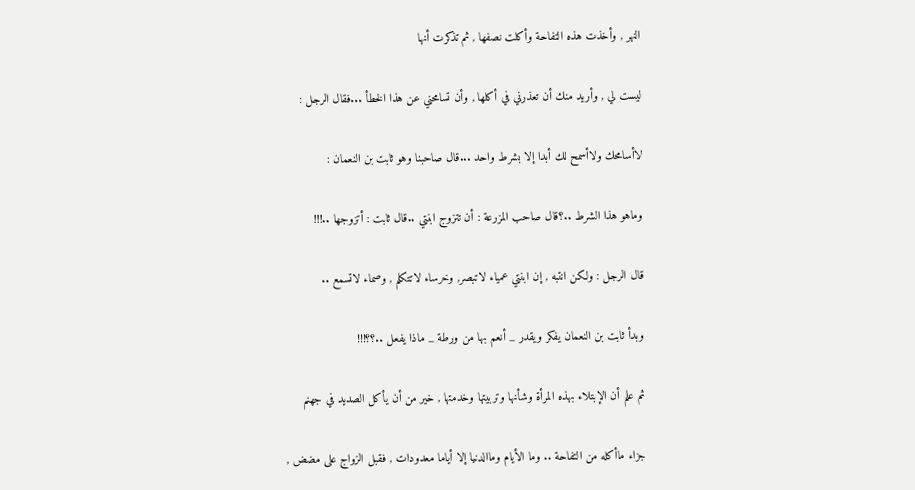النهر , وأخذت هذه التفاحة وأكلت نصفها , ثم تذكرت أنها

ليست لي , وأريد منك أن تعذرني في أكلها , وأن تسامحني عن هذا الخطأ ...فقال الرجل :

لاأسامحك ولاأسمح لك أبدا إلا بشرط واحد ...قال صاحبنا وهو ثابت بن النعمان :

وماهو هذا الشرط ..؟قال صاحب المزرعة : أن تتزوج ابنتي ..قال ثابت : أتزوجها ..!!!

قال الرجل : ولكن انتبه , إن ابنتي عمياء لاتبصر, وخرساء لاتتكلم , وصماء لاتسمع ..

وبدأ ثابت بن النعمان يفكر ويقدر _ أنعم بها من ورطة _ ماذا يفعل ..؟؟!!!

ثم علم أن الإبتلاء بهذه المرأة وشأنها وتربيتها وخدمتها , خير من أن يأكل الصديد في جهنم

جزاء ماأكله من التفاحة .. وما الأيام وماالدنيا إلا أياما معدودات , فقبل الزواج على مضض ,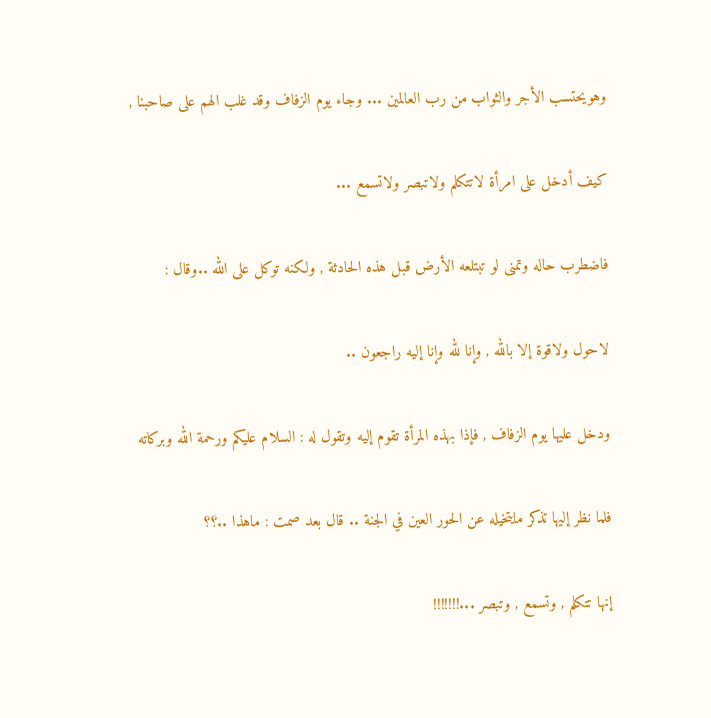وهويحتسب الأجر والثواب من رب العالمين ... وجاء يوم الزفاف وقد غلب الهم على صاحبنا ,

كيف أدخل على امرأة لاتتكلم ولاتبصر ولاتسمع ...

فاضطرب حاله وتمنى لو تبتلعه الأرض قبل هذه الحادثة , ولكنه توكل على الله ..وقال :

لاحول ولاقوة إلا بالله , وإنا لله وإنا إليه راجعون ..

ودخل عليها يوم الزفاف , فإذا بهذه المرأة تقوم إليه وتقول له : السلام عليكم ورحمة الله وبركاته

فلما نظر إليها تذكر مايتخيله عن الحور العين في الجنة .. قال بعد صمت : ماهذا ..؟؟

إنها تتكلم , وتسمع , وتبصر ...!!!!!!!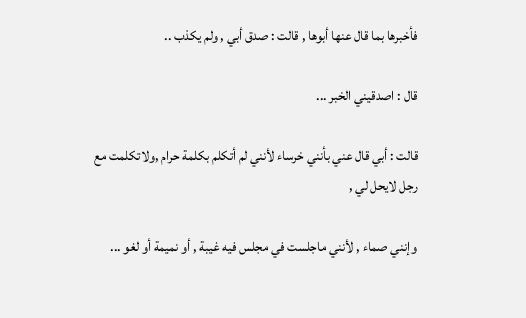فأخبرها بما قال عنها أبوها , قالت : صدق أبي , ولم يكذب ..

قال : اصدقيني الخبر ...

قالت : أبي قال عني بأنني خرساء لأنني لم أتكلم بكلمة حرام ,ولاتكلمت مع رجل لايحل لي ,

وإنني صماء , لأنني ماجلست في مجلس فيه غيبة , أو نميمة أو لغو ...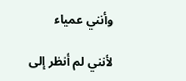وأنني عمياء

لأنني لم أنظر إلى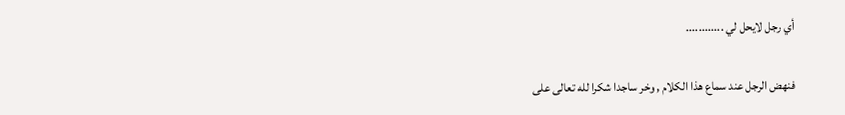أي رجل لايحل لي ............

فنهض الرجل عند سماع هذا الكلام , وخر ساجدا شكرا لله تعالى على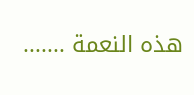هذه النعمة .......